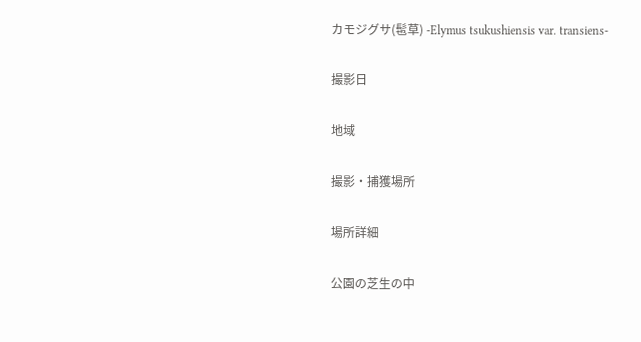カモジグサ(髢草) -Elymus tsukushiensis var. transiens-

撮影日

地域

撮影・捕獲場所

場所詳細

公園の芝生の中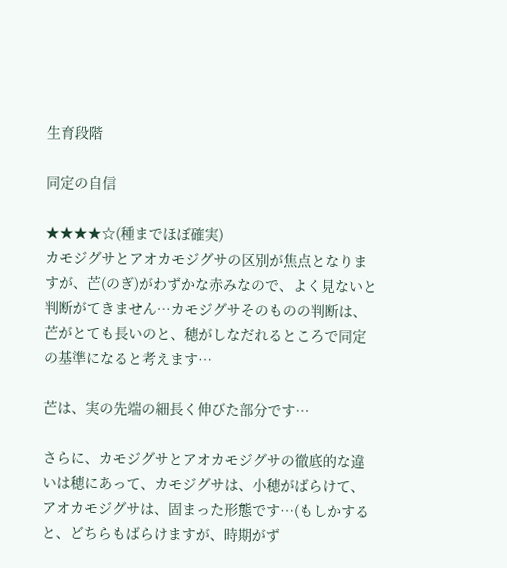生育段階

同定の自信

★★★★☆(種までほぼ確実)
カモジグサとアオカモジグサの区別が焦点となりますが、芒(のぎ)がわずかな赤みなので、よく見ないと判断がてきません…カモジグサそのものの判断は、芒がとても長いのと、穂がしなだれるところで同定の基準になると考えます…

芒は、実の先端の細長く伸びた部分です…

さらに、カモジグサとアオカモジグサの徹底的な違いは穂にあって、カモジグサは、小穂がばらけて、アオカモジグサは、固まった形態です…(もしかすると、どちらもばらけますが、時期がず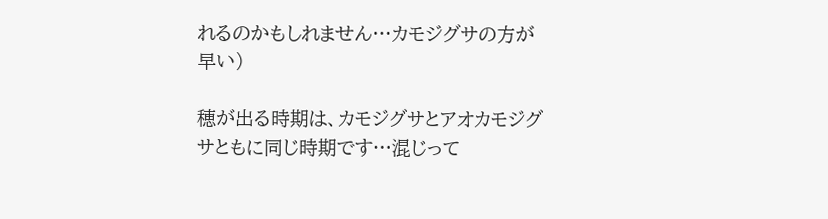れるのかもしれません…カモジグサの方が早い)

穂が出る時期は、カモジグサとアオカモジグサともに同じ時期です…混じって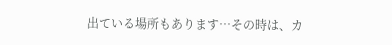出ている場所もあります…その時は、カ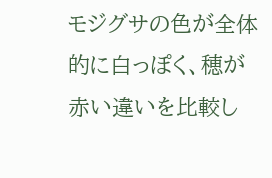モジグサの色が全体的に白っぽく、穂が赤い違いを比較し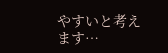やすいと考えます…